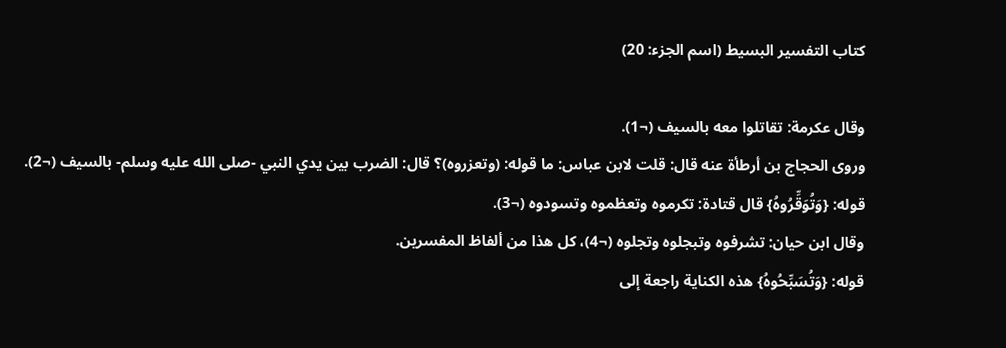كتاب التفسير البسيط (اسم الجزء: 20)

وقال عكرمة: تقاتلوا معه بالسيف (¬1).
وروى الحجاج بن أرطأة عنه قال: قلت لابن عباس: ما قوله: (وتعزروه)؟ قال: الضرب بين يدي النبي -صلى الله عليه وسلم- بالسيف (¬2).
قوله: {وَتُوَقِّرُوهُ} قال قتادة: تكرموه وتعظموه وتسودوه (¬3).
وقال ابن حيان: تشرفوه وتبجلوه وتجلوه (¬4)، كل هذا من ألفاظ المفسرين.
قوله: {وَتُسَبِّحُوهُ} هذه الكناية راجعة إلى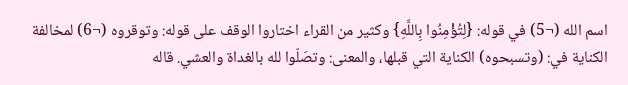اسم الله (¬5) في قوله: {لِتُؤْمِنُوا بِاللَّهِ} وكثير من القراء اختاروا الوقف على قوله: وتوقروه (¬6) لمخالفة الكناية في: (وتسبحوه) الكناية التي قبلها، والمعنى: وتصَلّوا لله بالغداة والعشي. قاله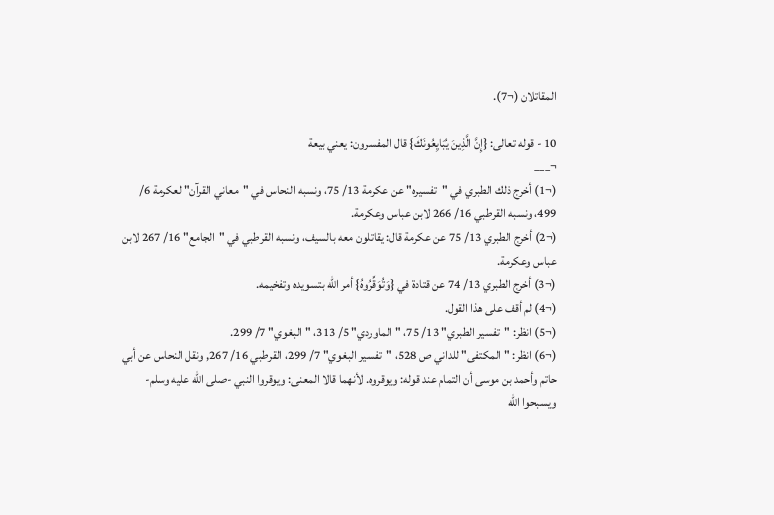المقاتلان (¬7).

10 - قوله تعالى: {إِنَّ الَّذِينَ يُبَايِعُونَكَ} قال المفسرون: يعني بيعة
¬___
(¬1) أخرج ذلك الطبري في "تفسيره" عن عكرمة 13/ 75، ونسبه النحاس في "معاني القرآن" لعكرمة 6/ 499، ونسبه القرطبي 16/ 266 لابن عباس وعكرمة.
(¬2) أخرج الطبري 13/ 75 عن عكرمة قال: يقاتلون معه بالسيف، ونسبه القرطبي في "الجامع" 16/ 267 لابن عباس وعكرمة.
(¬3) أخرج الطبري 13/ 74 عن قتادة في {وَتُوَقِّرُوهُ} أمر الله بتسويده وتفخيمه.
(¬4) لم أقف على هذا القول.
(¬5) انظر: "تفسير الطبري" 13/ 75، "الماوردي" 5/ 313، "البغوي" 7/ 299.
(¬6) انظر: "المكتفى" للداني ص 528، "تفسير البغوي" 7/ 299، القرطبي 16/ 267, ونقل النحاس عن أبي حاتم وأحمد بن موسى أن التمام عند قوله: ويوقروه. لأنهما قالا المعنى: ويوقروا النبي -صلى الله عليه وسلم- ويسبحوا الله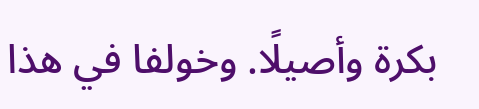بكرة وأصيلًا. وخولفا في هذا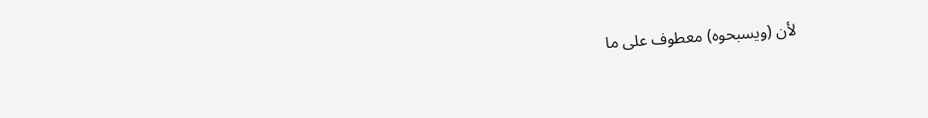لأن (ويسبحوه) معطوف على ما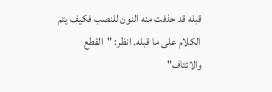قبله قد حذفت منه النون للنصب فكيف يتم الكلام على ما قبله. انظر: "القطع والائتاف"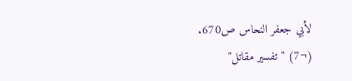لأبي جعفر النحاس ص670.
(¬7) "تفسير مقاتل"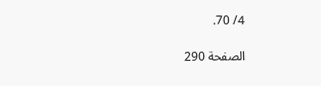4/ 70.

الصفحة 290